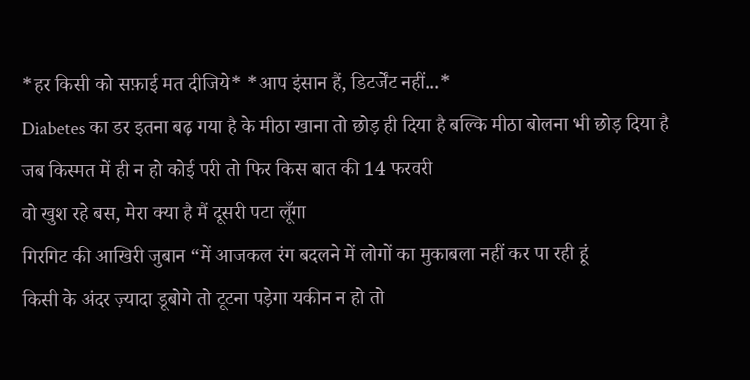*हर किसी को सफ़ाई मत दीजिये* *आप इंसान हैं, डिटर्जेंट नहीं...*
Diabetes का डर इतना बढ़ गया है के मीठा खाना तो छोड़ ही दिया है बल्कि मीठा बोलना भी छोड़ दिया है
जब किस्मत में ही न हो कोई परी तो फिर किस बात की 14 फरवरी
वो खुश रहे बस, मेरा क्या है मैं दूसरी पटा लूँगा
गिरगिट की आखिरी जुबान “में आजकल रंग बदलने में लोगों का मुकाबला नहीं कर पा रही हूं
किसी के अंदर ज़्यादा डूबोगे तो टूटना पड़ेगा यकीन न हो तो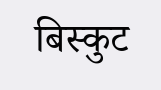बिस्कुट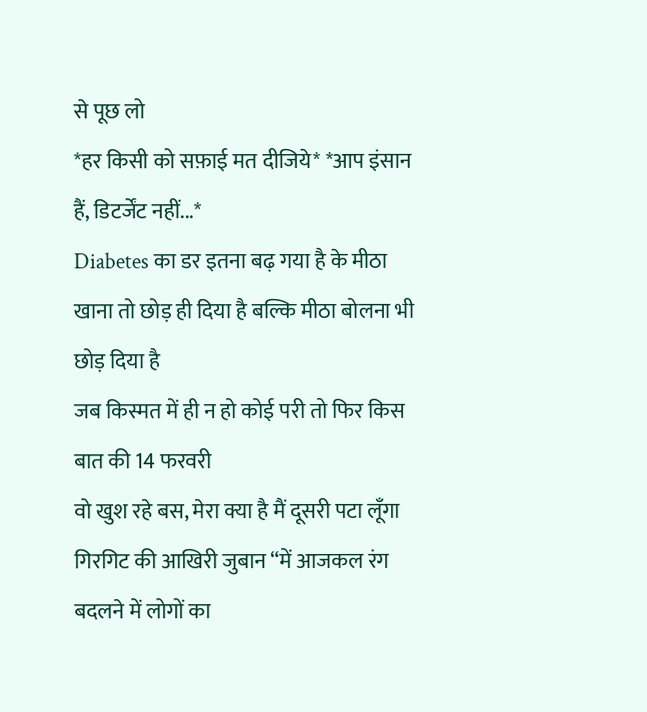से पूछ लो
*हर किसी को सफ़ाई मत दीजिये* *आप इंसान हैं, डिटर्जेंट नहीं...*
Diabetes का डर इतना बढ़ गया है के मीठा खाना तो छोड़ ही दिया है बल्कि मीठा बोलना भी छोड़ दिया है
जब किस्मत में ही न हो कोई परी तो फिर किस बात की 14 फरवरी
वो खुश रहे बस, मेरा क्या है मैं दूसरी पटा लूँगा
गिरगिट की आखिरी जुबान “में आजकल रंग बदलने में लोगों का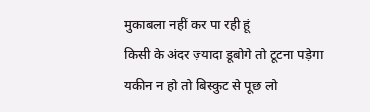मुकाबला नहीं कर पा रही हूं
किसी के अंदर ज़्यादा डूबोगे तो टूटना पड़ेगा यकीन न हो तो बिस्कुट से पूछ लो